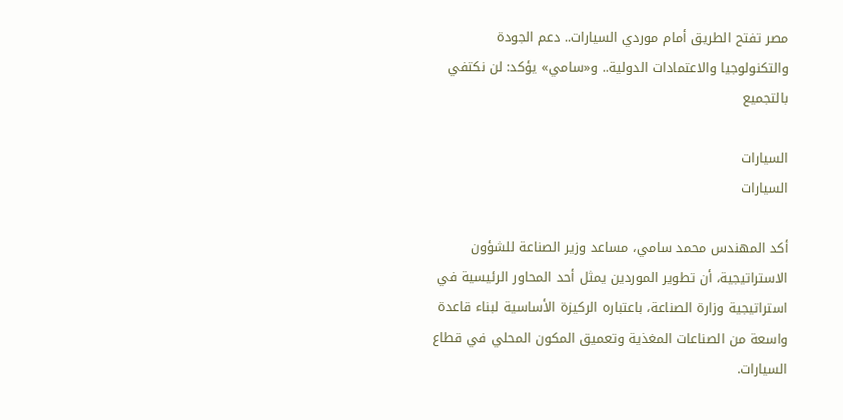مصر تفتح الطريق أمام موردي السيارات.. دعم الجودة والتكنولوجيا والاعتمادات الدولية.. و«سامي» يؤكد: لن نكتفي بالتجميع

السيارات
السيارات

أكد المهندس محمد سامي، مساعد وزير الصناعة للشؤون الاستراتيجية، أن تطوير الموردين يمثل أحد المحاور الرئيسية في استراتيجية وزارة الصناعة، باعتباره الركيزة الأساسية لبناء قاعدة واسعة من الصناعات المغذية وتعميق المكون المحلي في قطاع السيارات.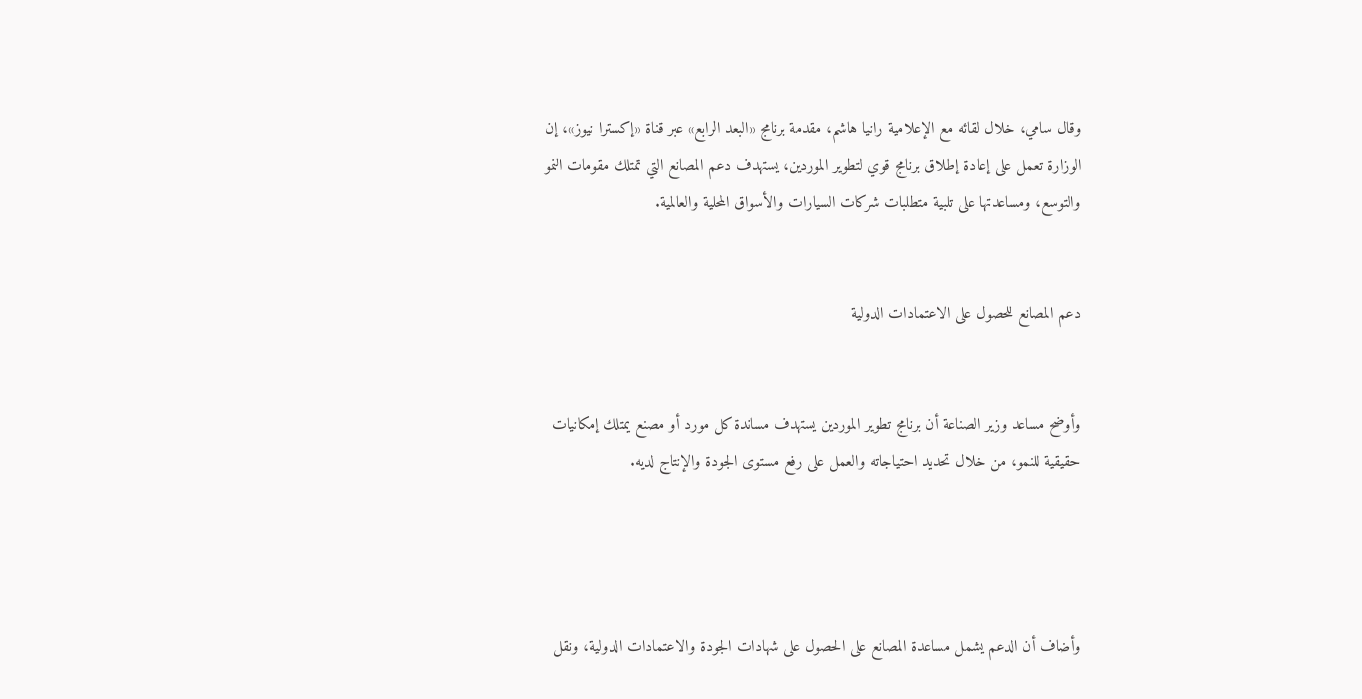وقال سامي، خلال لقائه مع الإعلامية رانيا هاشم، مقدمة برنامج «البعد الرابع» عبر قناة «إكسترا نيوز»، إن الوزارة تعمل على إعادة إطلاق برنامج قوي لتطوير الموردين، يستهدف دعم المصانع التي تمتلك مقومات النمو والتوسع، ومساعدتها على تلبية متطلبات شركات السيارات والأسواق المحلية والعالمية.


دعم المصانع للحصول على الاعتمادات الدولية


وأوضح مساعد وزير الصناعة أن برنامج تطوير الموردين يستهدف مساندة كل مورد أو مصنع يمتلك إمكانيات حقيقية للنمو، من خلال تحديد احتياجاته والعمل على رفع مستوى الجودة والإنتاج لديه.




وأضاف أن الدعم يشمل مساعدة المصانع على الحصول على شهادات الجودة والاعتمادات الدولية، ونقل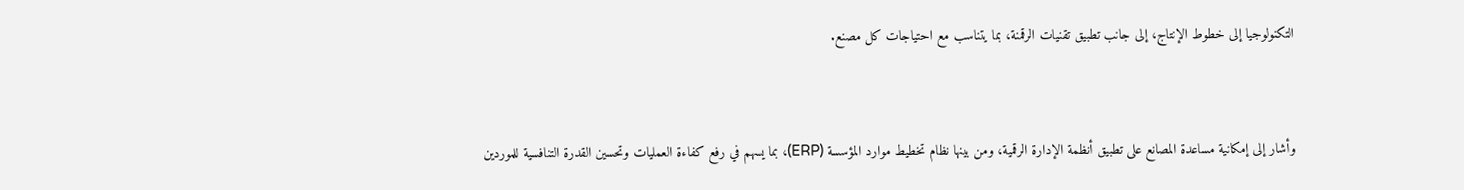التكنولوجيا إلى خطوط الإنتاج، إلى جانب تطبيق تقنيات الرقمنة، بما يتناسب مع احتياجات كل مصنع.


وأشار إلى إمكانية مساعدة المصانع على تطبيق أنظمة الإدارة الرقمية، ومن بينها نظام تخطيط موارد المؤسسة (ERP)، بما يسهم في رفع كفاءة العمليات وتحسين القدرة التنافسية للموردين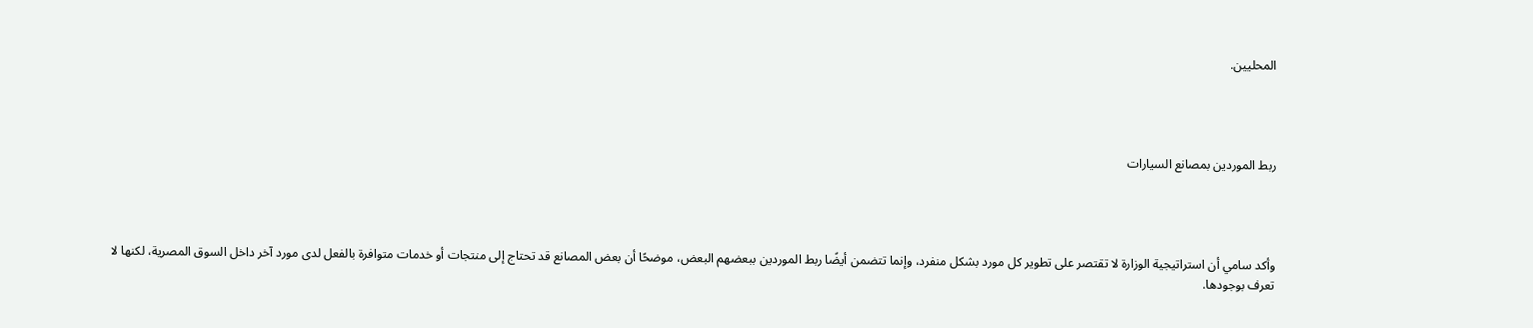المحليين.




ربط الموردين بمصانع السيارات




وأكد سامي أن استراتيجية الوزارة لا تقتصر على تطوير كل مورد بشكل منفرد، وإنما تتضمن أيضًا ربط الموردين ببعضهم البعض، موضحًا أن بعض المصانع قد تحتاج إلى منتجات أو خدمات متوافرة بالفعل لدى مورد آخر داخل السوق المصرية، لكنها لا تعرف بوجودها.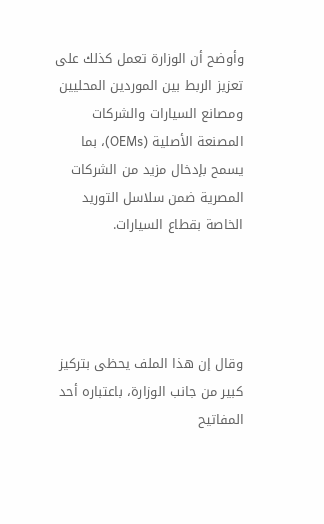وأوضح أن الوزارة تعمل كذلك على تعزيز الربط بين الموردين المحليين ومصانع السيارات والشركات المصنعة الأصلية (OEMs)، بما يسمح بإدخال مزيد من الشركات المصرية ضمن سلاسل التوريد الخاصة بقطاع السيارات.




وقال إن هذا الملف يحظى بتركيز كبير من جانب الوزارة، باعتباره أحد المفاتيح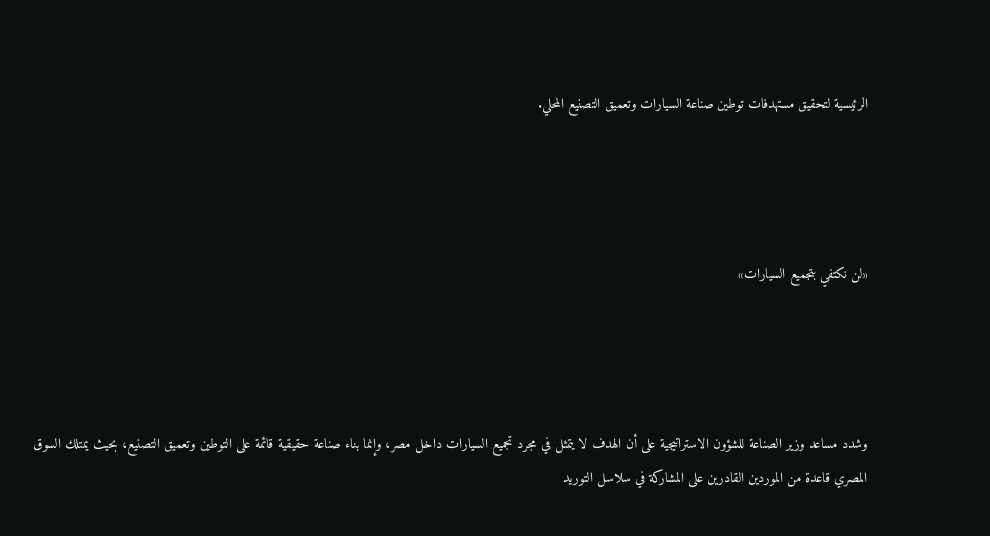الرئيسية لتحقيق مستهدفات توطين صناعة السيارات وتعميق التصنيع المحلي.




«لن نكتفي بتجميع السيارات»




وشدد مساعد وزير الصناعة للشؤون الاستراتيجية على أن الهدف لا يتمثل في مجرد تجميع السيارات داخل مصر، وإنما بناء صناعة حقيقية قائمة على التوطين وتعميق التصنيع، بحيث يمتلك السوق المصري قاعدة من الموردين القادرين على المشاركة في سلاسل التوريد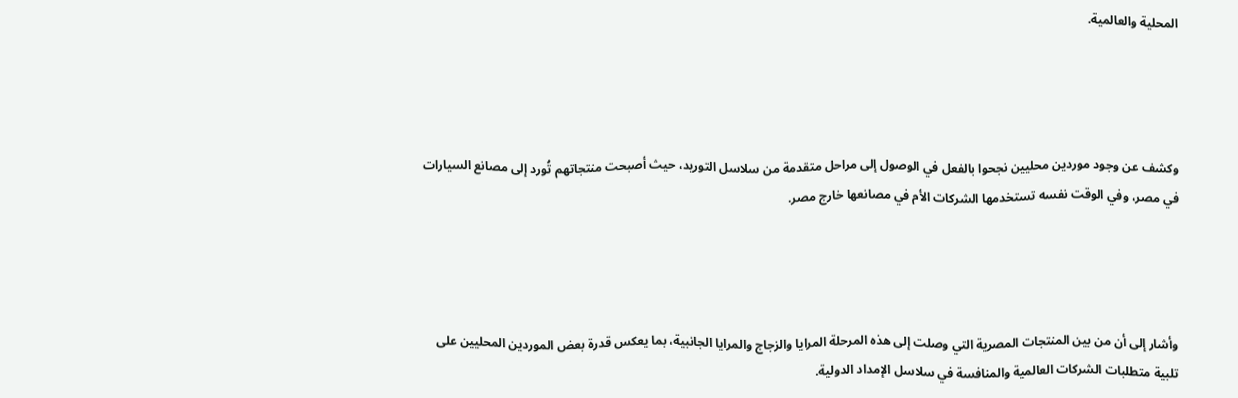المحلية والعالمية.




وكشف عن وجود موردين محليين نجحوا بالفعل في الوصول إلى مراحل متقدمة من سلاسل التوريد، حيث أصبحت منتجاتهم تُورد إلى مصانع السيارات في مصر، وفي الوقت نفسه تستخدمها الشركات الأم في مصانعها خارج مصر.




وأشار إلى أن من بين المنتجات المصرية التي وصلت إلى هذه المرحلة المرايا والزجاج والمرايا الجانبية، بما يعكس قدرة بعض الموردين المحليين على تلبية متطلبات الشركات العالمية والمنافسة في سلاسل الإمداد الدولية.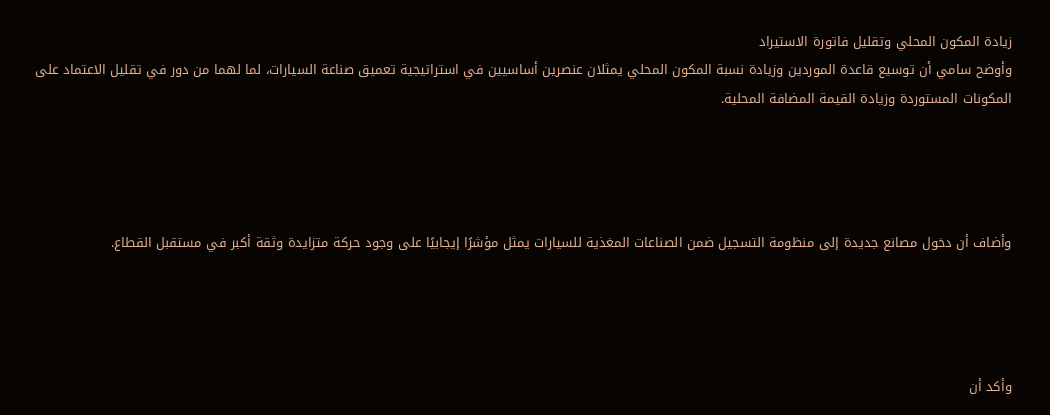زيادة المكون المحلي وتقليل فاتورة الاستيراد
وأوضح سامي أن توسيع قاعدة الموردين وزيادة نسبة المكون المحلي يمثلان عنصرين أساسيين في استراتيجية تعميق صناعة السيارات، لما لهما من دور في تقليل الاعتماد على المكونات المستوردة وزيادة القيمة المضافة المحلية.




وأضاف أن دخول مصانع جديدة إلى منظومة التسجيل ضمن الصناعات المغذية للسيارات يمثل مؤشرًا إيجابيًا على وجود حركة متزايدة وثقة أكبر في مستقبل القطاع.




وأكد أن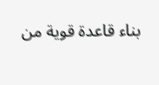بناء قاعدة قوية من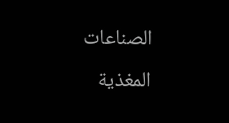الصناعات المغذية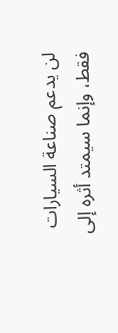لن يدعم صناعة السيارات فقط، وإنما سيمتد أثره إلى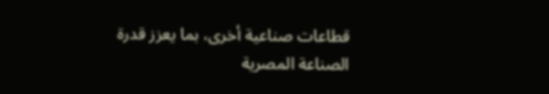قطاعات صناعية أخرى، بما يعزز قدرة الصناعة المصرية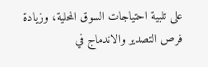على تلبية احتياجات السوق المحلية، وزيادة فرص التصدير والاندماج في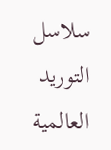سلاسل التوريد العالمية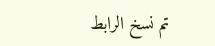تم نسخ الرابط